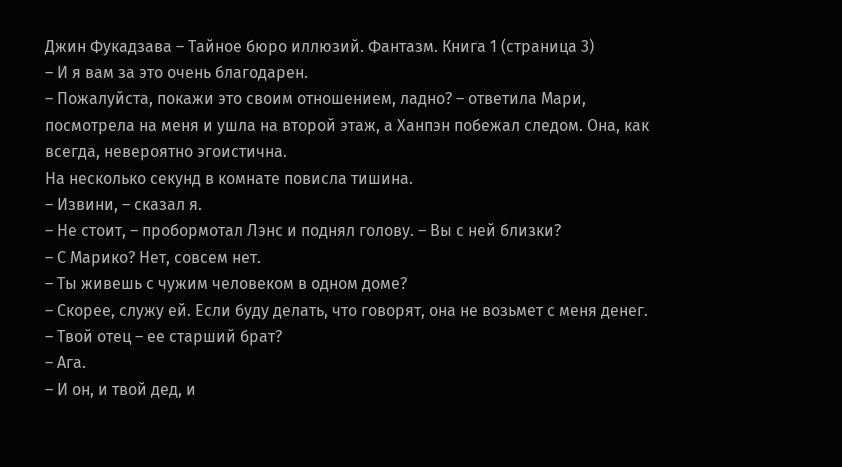Джин Фукадзава – Тайное бюро иллюзий. Фантазм. Книга 1 (страница 3)
– И я вам за это очень благодарен.
– Пожалуйста, покажи это своим отношением, ладно? – ответила Мари, посмотрела на меня и ушла на второй этаж, а Ханпэн побежал следом. Она, как всегда, невероятно эгоистична.
На несколько секунд в комнате повисла тишина.
– Извини, – сказал я.
– Не стоит, – пробормотал Лэнс и поднял голову. – Вы с ней близки?
– С Марико? Нет, совсем нет.
– Ты живешь с чужим человеком в одном доме?
– Скорее, служу ей. Если буду делать, что говорят, она не возьмет с меня денег.
– Твой отец – ее старший брат?
– Ага.
– И он, и твой дед, и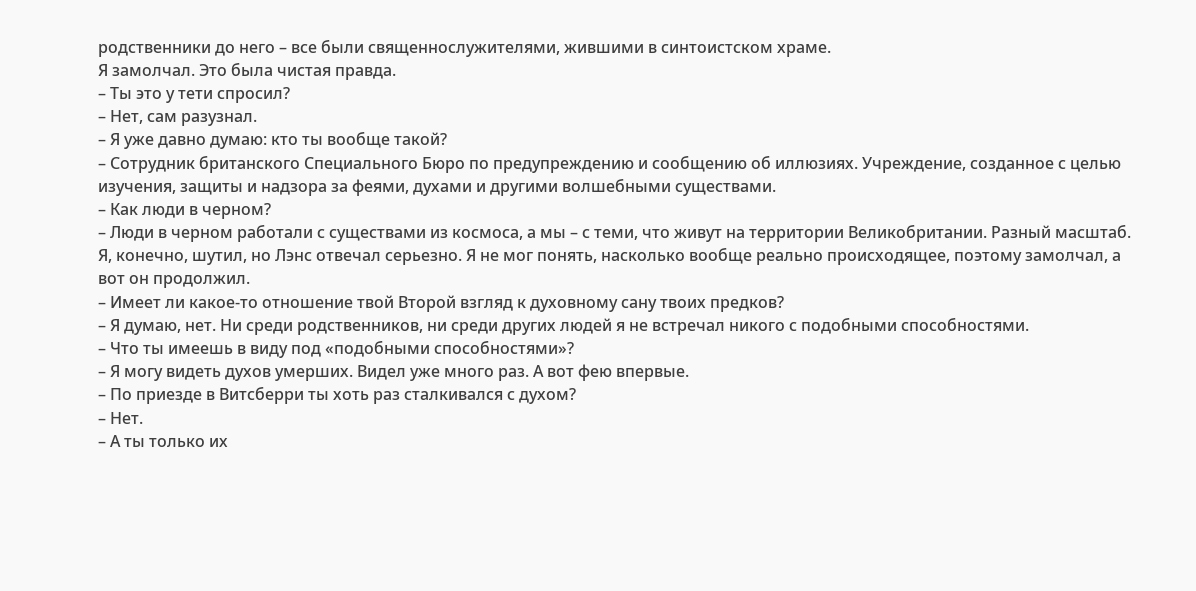родственники до него – все были священнослужителями, жившими в синтоистском храме.
Я замолчал. Это была чистая правда.
– Ты это у тети спросил?
– Нет, сам разузнал.
– Я уже давно думаю: кто ты вообще такой?
– Сотрудник британского Специального Бюро по предупреждению и сообщению об иллюзиях. Учреждение, созданное с целью изучения, защиты и надзора за феями, духами и другими волшебными существами.
– Как люди в черном?
– Люди в черном работали с существами из космоса, а мы – с теми, что живут на территории Великобритании. Разный масштаб.
Я, конечно, шутил, но Лэнс отвечал серьезно. Я не мог понять, насколько вообще реально происходящее, поэтому замолчал, а вот он продолжил.
– Имеет ли какое-то отношение твой Второй взгляд к духовному сану твоих предков?
– Я думаю, нет. Ни среди родственников, ни среди других людей я не встречал никого с подобными способностями.
– Что ты имеешь в виду под «подобными способностями»?
– Я могу видеть духов умерших. Видел уже много раз. А вот фею впервые.
– По приезде в Витсберри ты хоть раз сталкивался с духом?
– Нет.
– А ты только их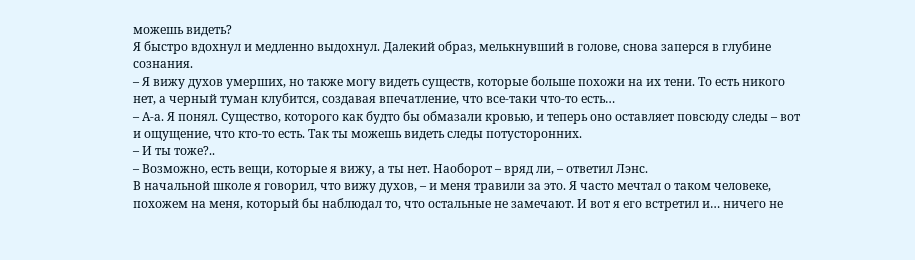можешь видеть?
Я быстро вдохнул и медленно выдохнул. Далекий образ, мелькнувший в голове, снова заперся в глубине сознания.
– Я вижу духов умерших, но также могу видеть существ, которые больше похожи на их тени. То есть никого нет, а черный туман клубится, создавая впечатление, что все-таки что-то есть…
– А-а. Я понял. Существо, которого как будто бы обмазали кровью, и теперь оно оставляет повсюду следы – вот и ощущение, что кто-то есть. Так ты можешь видеть следы потусторонних.
– И ты тоже?..
– Возможно, есть вещи, которые я вижу, а ты нет. Наоборот – вряд ли, – ответил Лэнс.
В начальной школе я говорил, что вижу духов, – и меня травили за это. Я часто мечтал о таком человеке, похожем на меня, который бы наблюдал то, что остальные не замечают. И вот я его встретил и… ничего не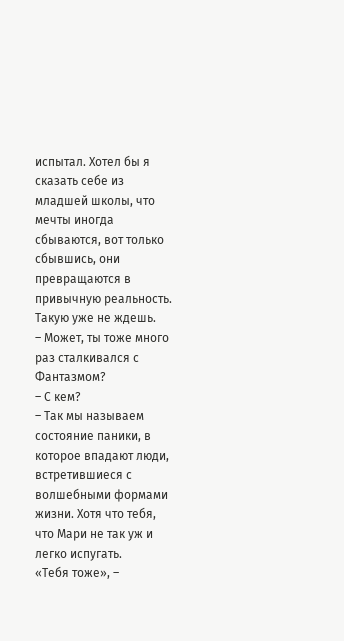испытал. Хотел бы я сказать себе из младшей школы, что мечты иногда сбываются, вот только сбывшись, они превращаются в привычную реальность. Такую уже не ждешь.
– Может, ты тоже много раз сталкивался с Фантазмом?
– С кем?
– Так мы называем состояние паники, в которое впадают люди, встретившиеся с волшебными формами жизни. Хотя что тебя, что Мари не так уж и легко испугать.
«Тебя тоже», –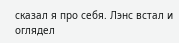сказал я про себя. Лэнс встал и оглядел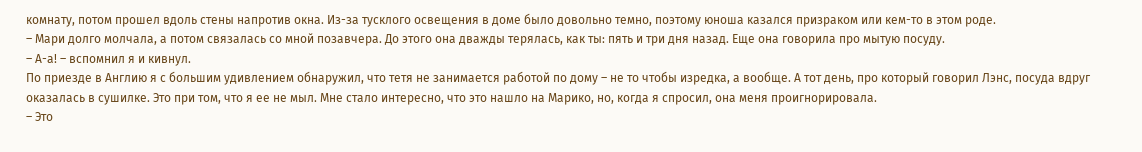комнату, потом прошел вдоль стены напротив окна. Из-за тусклого освещения в доме было довольно темно, поэтому юноша казался призраком или кем-то в этом роде.
– Мари долго молчала, а потом связалась со мной позавчера. До этого она дважды терялась, как ты: пять и три дня назад. Еще она говорила про мытую посуду.
– А-а! – вспомнил я и кивнул.
По приезде в Англию я с большим удивлением обнаружил, что тетя не занимается работой по дому – не то чтобы изредка, а вообще. А тот день, про который говорил Лэнс, посуда вдруг оказалась в сушилке. Это при том, что я ее не мыл. Мне стало интересно, что это нашло на Марико, но, когда я спросил, она меня проигнорировала.
– Это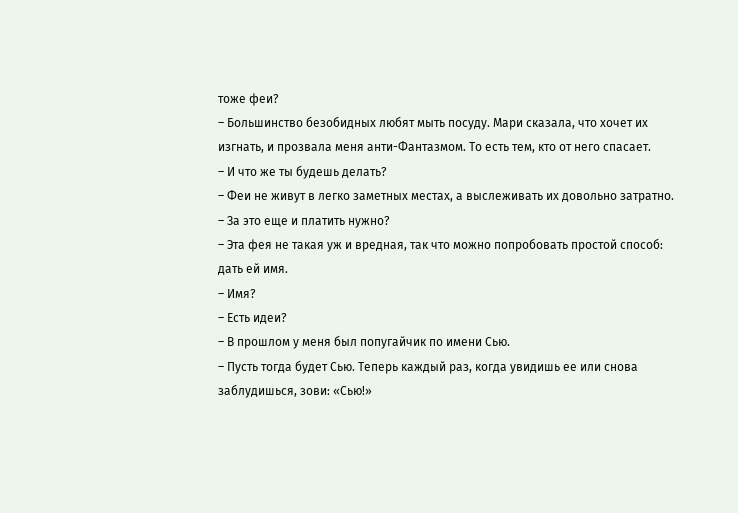тоже феи?
– Большинство безобидных любят мыть посуду. Мари сказала, что хочет их изгнать, и прозвала меня анти-Фантазмом. То есть тем, кто от него спасает.
– И что же ты будешь делать?
– Феи не живут в легко заметных местах, а выслеживать их довольно затратно.
– За это еще и платить нужно?
– Эта фея не такая уж и вредная, так что можно попробовать простой способ: дать ей имя.
– Имя?
– Есть идеи?
– В прошлом у меня был попугайчик по имени Сью.
– Пусть тогда будет Сью. Теперь каждый раз, когда увидишь ее или снова заблудишься, зови: «Сью!»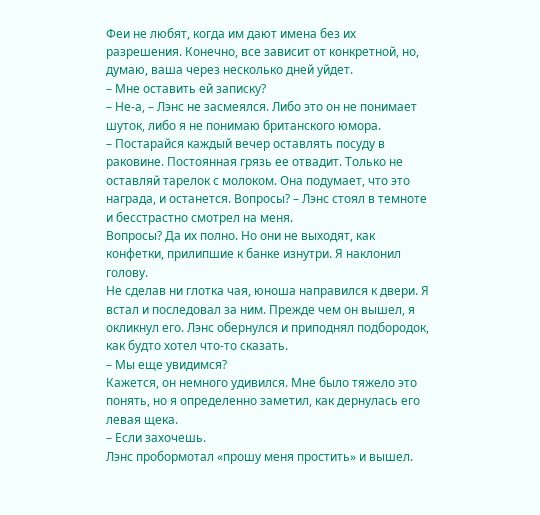Феи не любят, когда им дают имена без их разрешения. Конечно, все зависит от конкретной, но, думаю, ваша через несколько дней уйдет.
– Мне оставить ей записку?
– Не-а, – Лэнс не засмеялся. Либо это он не понимает шуток, либо я не понимаю британского юмора.
– Постарайся каждый вечер оставлять посуду в раковине. Постоянная грязь ее отвадит. Только не оставляй тарелок с молоком. Она подумает, что это награда, и останется. Вопросы? – Лэнс стоял в темноте и бесстрастно смотрел на меня.
Вопросы? Да их полно. Но они не выходят, как конфетки, прилипшие к банке изнутри. Я наклонил голову.
Не сделав ни глотка чая, юноша направился к двери. Я встал и последовал за ним. Прежде чем он вышел, я окликнул его. Лэнс обернулся и приподнял подбородок, как будто хотел что-то сказать.
– Мы еще увидимся?
Кажется, он немного удивился. Мне было тяжело это понять, но я определенно заметил, как дернулась его левая щека.
– Если захочешь.
Лэнс пробормотал «прошу меня простить» и вышел.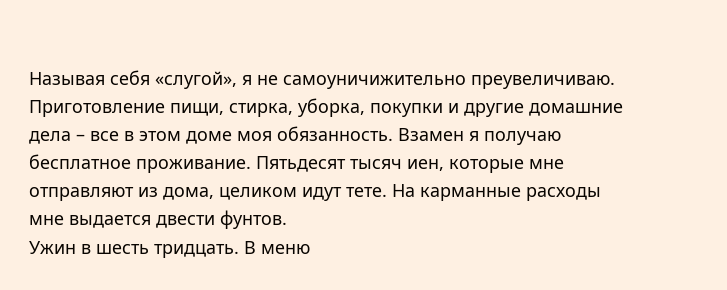Называя себя «слугой», я не самоуничижительно преувеличиваю. Приготовление пищи, стирка, уборка, покупки и другие домашние дела – все в этом доме моя обязанность. Взамен я получаю бесплатное проживание. Пятьдесят тысяч иен, которые мне отправляют из дома, целиком идут тете. На карманные расходы мне выдается двести фунтов.
Ужин в шесть тридцать. В меню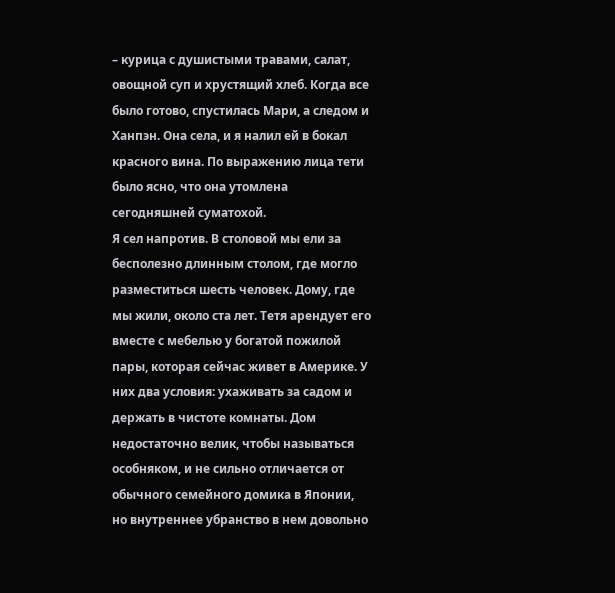– курица с душистыми травами, салат, овощной суп и хрустящий хлеб. Когда все было готово, спустилась Мари, а следом и Ханпэн. Она села, и я налил ей в бокал красного вина. По выражению лица тети было ясно, что она утомлена сегодняшней суматохой.
Я сел напротив. В столовой мы ели за бесполезно длинным столом, где могло разместиться шесть человек. Дому, где мы жили, около ста лет. Тетя арендует его вместе с мебелью у богатой пожилой пары, которая сейчас живет в Америке. У них два условия: ухаживать за садом и держать в чистоте комнаты. Дом недостаточно велик, чтобы называться особняком, и не сильно отличается от обычного семейного домика в Японии, но внутреннее убранство в нем довольно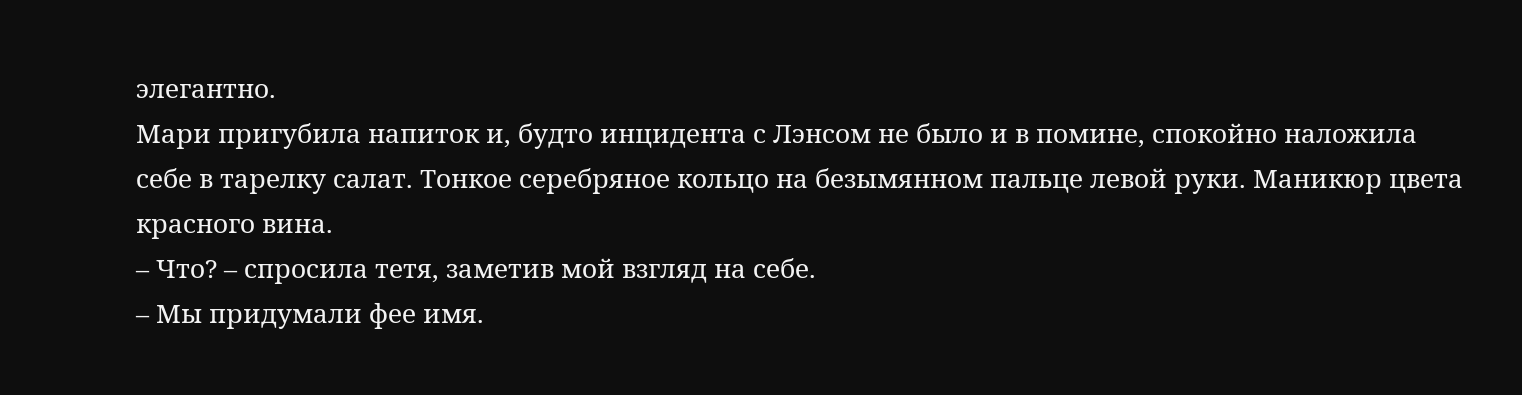элегантно.
Мари пригубила напиток и, будто инцидента с Лэнсом не было и в помине, спокойно наложила себе в тарелку салат. Тонкое серебряное кольцо на безымянном пальце левой руки. Маникюр цвета красного вина.
– Что? – спросила тетя, заметив мой взгляд на себе.
– Мы придумали фее имя.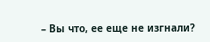– Вы что, ее еще не изгнали?